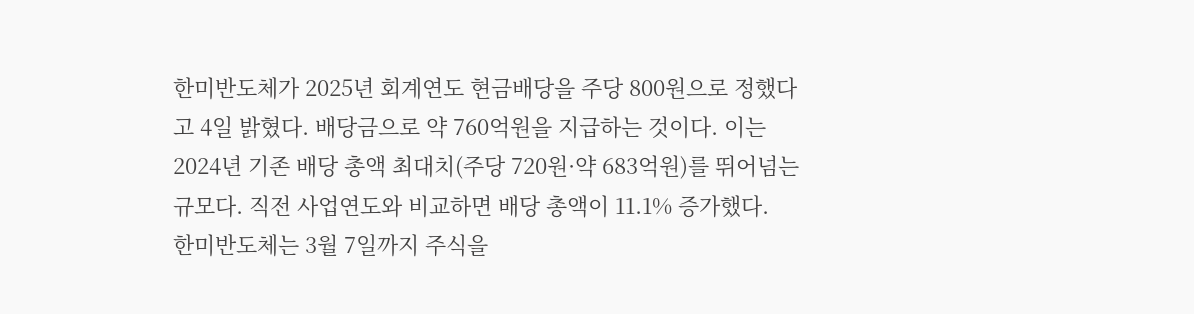한미반도체가 2025년 회계연도 현금배당을 주당 800원으로 정했다고 4일 밝혔다. 배당금으로 약 760억원을 지급하는 것이다. 이는 2024년 기존 배당 총액 최대치(주당 720원·약 683억원)를 뛰어넘는 규모다. 직전 사업연도와 비교하면 배당 총액이 11.1% 증가했다.
한미반도체는 3월 7일까지 주식을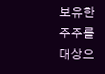보유한 주주를 대상으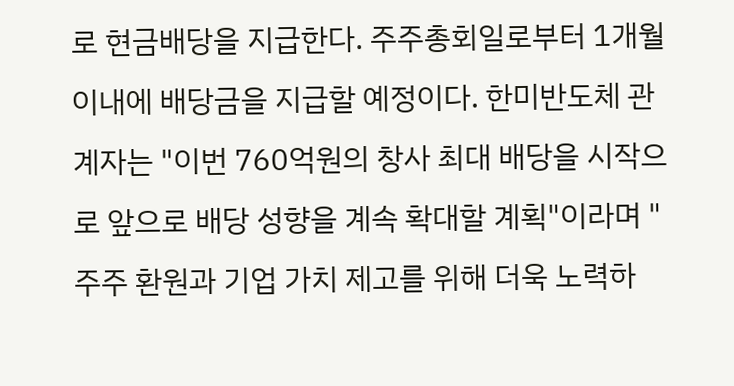로 현금배당을 지급한다. 주주총회일로부터 1개월 이내에 배당금을 지급할 예정이다. 한미반도체 관계자는 "이번 760억원의 창사 최대 배당을 시작으로 앞으로 배당 성향을 계속 확대할 계획"이라며 "주주 환원과 기업 가치 제고를 위해 더욱 노력하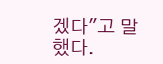겠다"고 말했다.